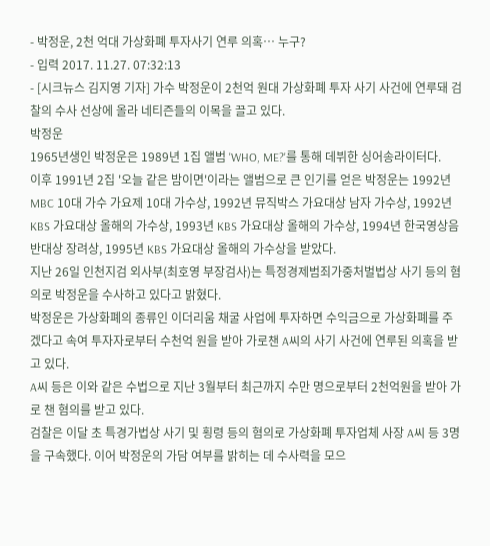- 박정운, 2천 억대 가상화폐 투자사기 연루 의혹… 누구?
- 입력 2017. 11.27. 07:32:13
- [시크뉴스 김지영 기자] 가수 박정운이 2천억 원대 가상화폐 투자 사기 사건에 연루돼 검찰의 수사 선상에 올라 네티즌들의 이목을 끌고 있다.
박정운
1965년생인 박정운은 1989년 1집 앨범 'WHO, ME?'를 통해 데뷔한 싱어송라이터다.
이후 1991년 2집 '오늘 같은 밤이면'이라는 앨범으로 큰 인기를 얻은 박정운는 1992년 MBC 10대 가수 가요제 10대 가수상, 1992년 뮤직박스 가요대상 남자 가수상, 1992년 KBS 가요대상 올해의 가수상, 1993년 KBS 가요대상 올해의 가수상, 1994년 한국영상음반대상 장려상, 1995년 KBS 가요대상 올해의 가수상을 받았다.
지난 26일 인천지검 외사부(최호영 부장검사)는 특정경제범죄가중처벌법상 사기 등의 혐의로 박정운을 수사하고 있다고 밝혔다.
박정운은 가상화폐의 종류인 이더리움 채굴 사업에 투자하면 수익금으로 가상화폐를 주겠다고 속여 투자자로부터 수천억 원을 받아 가로챈 A씨의 사기 사건에 연루된 의혹을 받고 있다.
A씨 등은 이와 같은 수법으로 지난 3월부터 최근까지 수만 명으로부터 2천억원을 받아 가로 챈 혐의를 받고 있다.
검찰은 이달 초 특경가법상 사기 및 횡령 등의 혐의로 가상화폐 투자업체 사장 A씨 등 3명을 구속했다. 이어 박정운의 가담 여부를 밝히는 데 수사력을 모으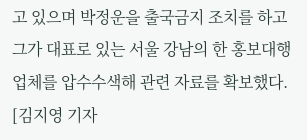고 있으며 박정운을 출국금지 조치를 하고 그가 대표로 있는 서울 강남의 한 홍보대행업체를 압수수색해 관련 자료를 확보했다.
[김지영 기자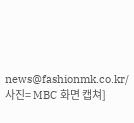news@fashionmk.co.kr/ 사진= MBC 화면 캡쳐]